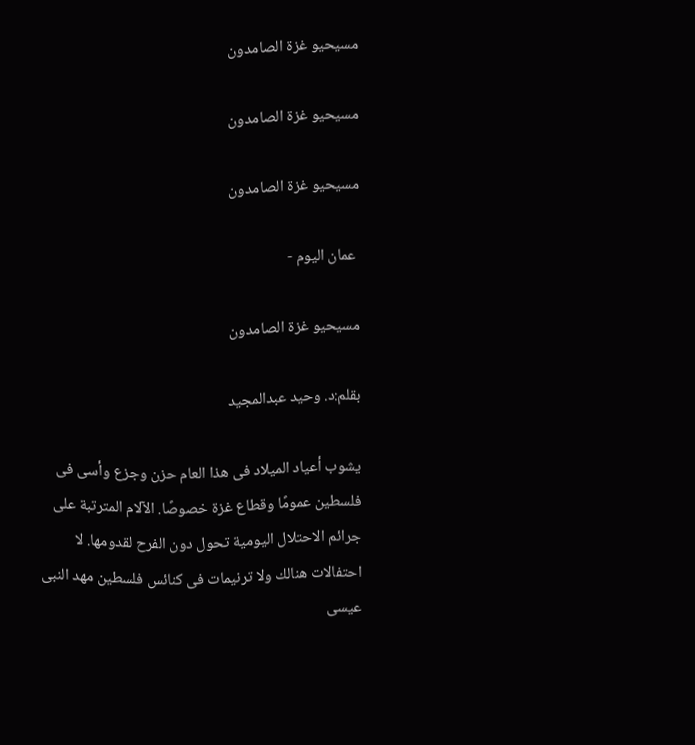مسيحيو غزة الصامدون

مسيحيو غزة الصامدون

مسيحيو غزة الصامدون

 عمان اليوم -

مسيحيو غزة الصامدون

بقلم:د. وحيد عبدالمجيد

يشوب أعياد الميلاد فى هذا العام حزن وجزع وأسى فى فلسطين عمومًا وقطاع غزة خصوصًا. الآلام المترتبة على جرائم الاحتلال اليومية تحول دون الفرح لقدومها. لا احتفالات هنالك ولا ترنيمات فى كنائس فلسطين مهد النبى عيسى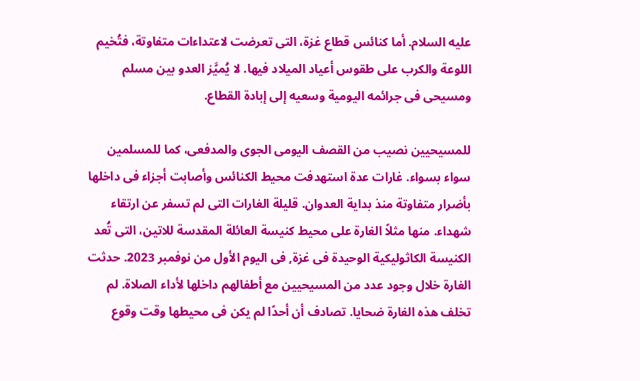عليه السلام. أما كنائس قطاع غزة، التى تعرضت لاعتداءات متفاوتة، فتُخيم اللوعة والكرب على طقوس أعياد الميلاد فيها. لا يُميًَز العدو بين مسلم ومسيحى فى جرائمه اليومية وسعيه إلى إبادة القطاع.

للمسيحيين نصيب من القصف اليومى الجوى والمدفعى، كما للمسلمين سواء بسواء. غارات عدة استهدفت محيط الكنائس وأصابت أجزاء فى داخلها بأضرار متفاوتة منذ بداية العدوان. قليلة الغارات التى لم تسفر عن ارتقاء شهداء. منها مثلاً الغارة على محيط كنيسة العائلة المقدسة للاتين، التى تُعد الكنيسة الكاثوليكية الوحيدة فى غزة, فى اليوم الأول من نوفمبر 2023. حدثت الغارة خلال وجود عدد من المسيحيين مع أطفالهم داخلها لأداء الصلاة. لم تخلف هذه الغارة ضحايا. تصادف أن أحدًا لم يكن فى محيطها وقت وقوع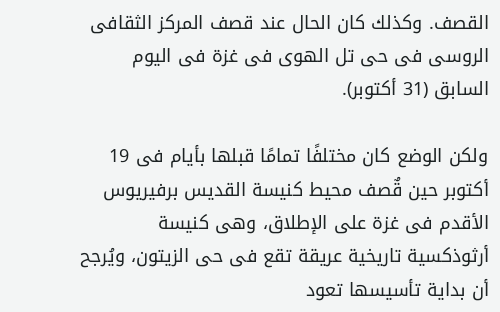القصف. وكذلك كان الحال عند قصف المركز الثقافى الروسى فى حى تل الهوى فى غزة فى اليوم السابق (31 أكتوبر).

ولكن الوضع كان مختلفًا تمامًا قبلها بأيام فى 19 أكتوبر حين قٌصف محيط كنيسة القديس برفيريوس الأقدم فى غزة على الإطلاق، وهى كنيسة أرثوذكسية تاريخية عريقة تقع فى حى الزيتون، ويُرجح أن بداية تأسيسها تعود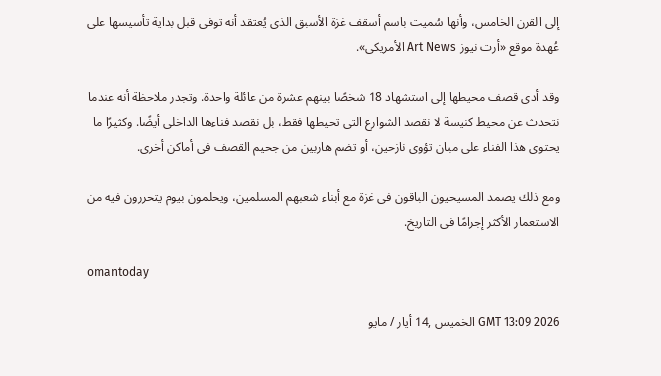إلى القرن الخامس، وأنها سُميت باسم أسقف غزة الأسبق الذى يُعتقد أنه توفى قبل بداية تأسيسها على عُهدة موقع «أرت نيوز Art News الأمريكى».

وقد أدى قصف محيطها إلى استشهاد 18 شخصًا بينهم عشرة من عائلة واحدة. وتجدر ملاحظة أنه عندما نتحدث عن محيط كنيسة لا نقصد الشوارع التى تحيطها فقط، بل نقصد فناءها الداخلى أيضًا. وكثيرًا ما يحتوى هذا الفناء على مبان تؤوى نازحين، أو تضم هاربين من جحيم القصف فى أماكن أخرى.

ومع ذلك يصمد المسيحيون الباقون فى غزة مع أبناء شعبهم المسلمين، ويحلمون بيوم يتحررون فيه من الاستعمار الأكثر إجرامًا فى التاريخ.

omantoday

GMT 13:09 2026 الخميس ,14 أيار / مايو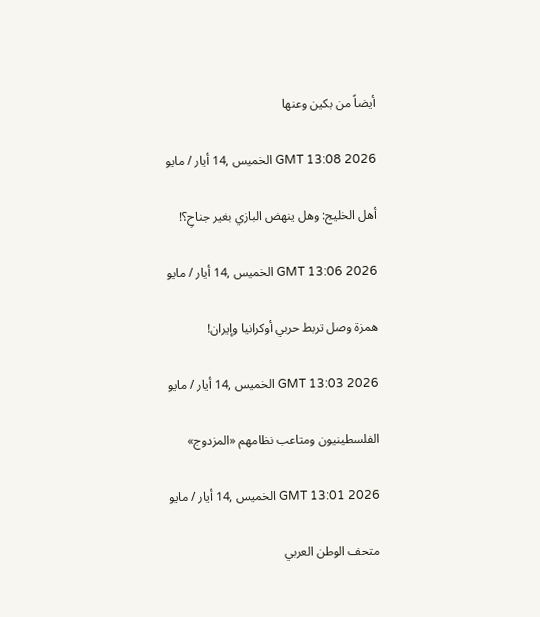أيضاً من بكين وعنها

GMT 13:08 2026 الخميس ,14 أيار / مايو

أهل الخليج: وهل ينهض البازي بغير جناحِ؟!

GMT 13:06 2026 الخميس ,14 أيار / مايو

همزة وصل تربط حربي أوكرانيا وإيران!

GMT 13:03 2026 الخميس ,14 أيار / مايو

الفلسطينيون ومتاعب نظامهم «المزدوج»

GMT 13:01 2026 الخميس ,14 أيار / مايو

متحف الوطن العربي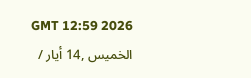GMT 12:59 2026 الخميس ,14 أيار /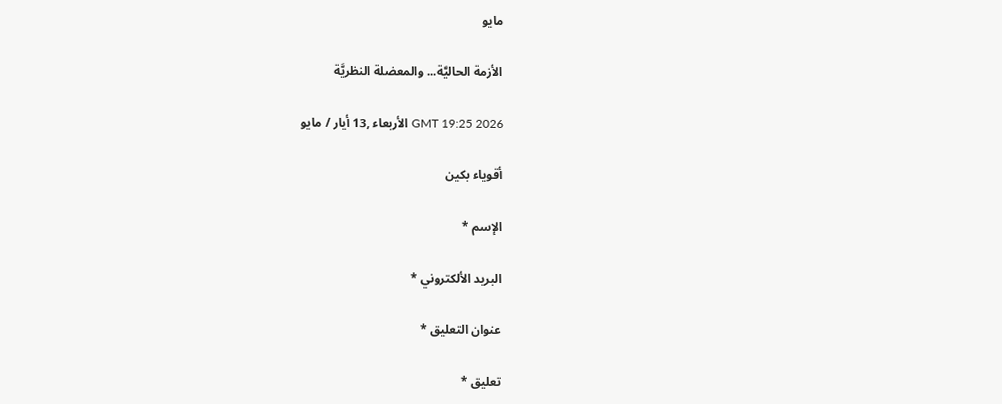مايو

الأزمة الحاليَّة... والمعضلة النظريَّة

GMT 19:25 2026 الأربعاء ,13 أيار / مايو

أقوياء بكين

الإسم *

البريد الألكتروني *

عنوان التعليق *

تعليق *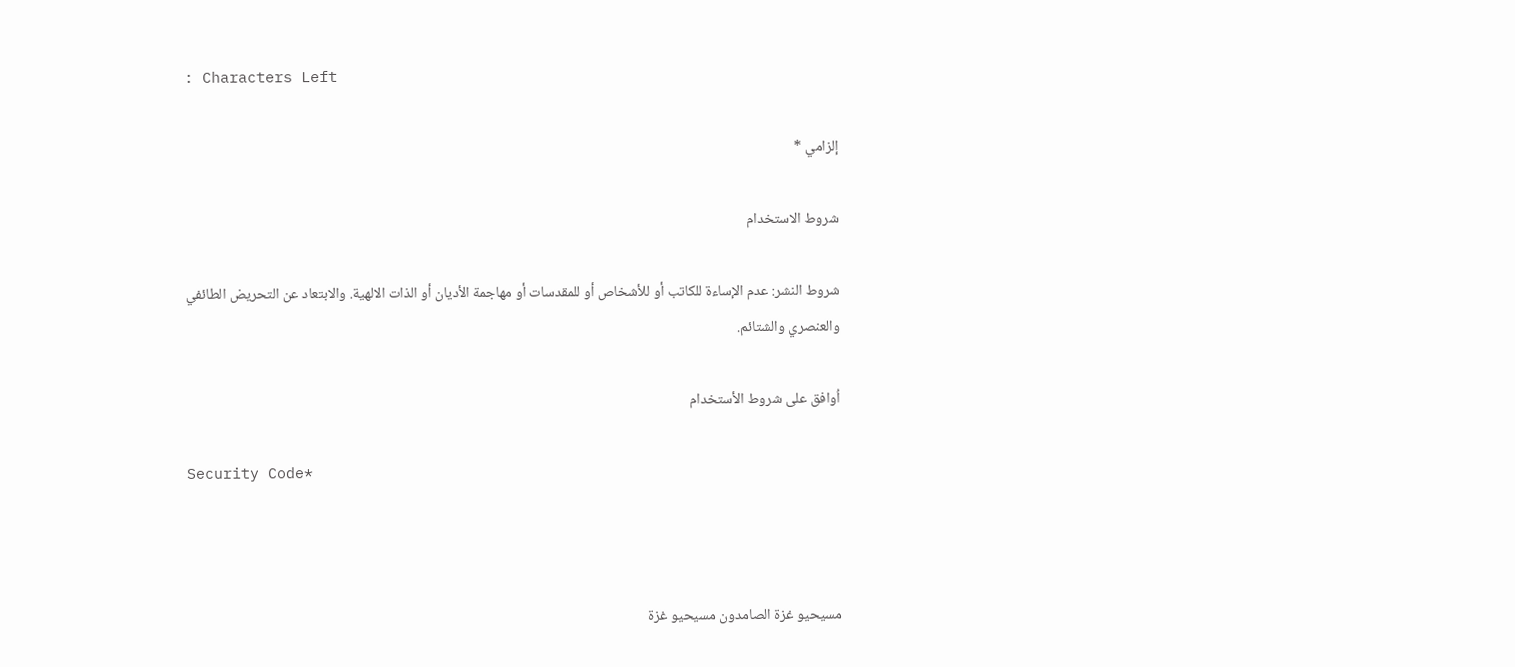: Characters Left

إلزامي *

شروط الاستخدام

شروط النشر: عدم الإساءة للكاتب أو للأشخاص أو للمقدسات أو مهاجمة الأديان أو الذات الالهية. والابتعاد عن التحريض الطائفي والعنصري والشتائم.

اُوافق على شروط الأستخدام

Security Code*



مسيحيو غزة الصامدون مسيحيو غزة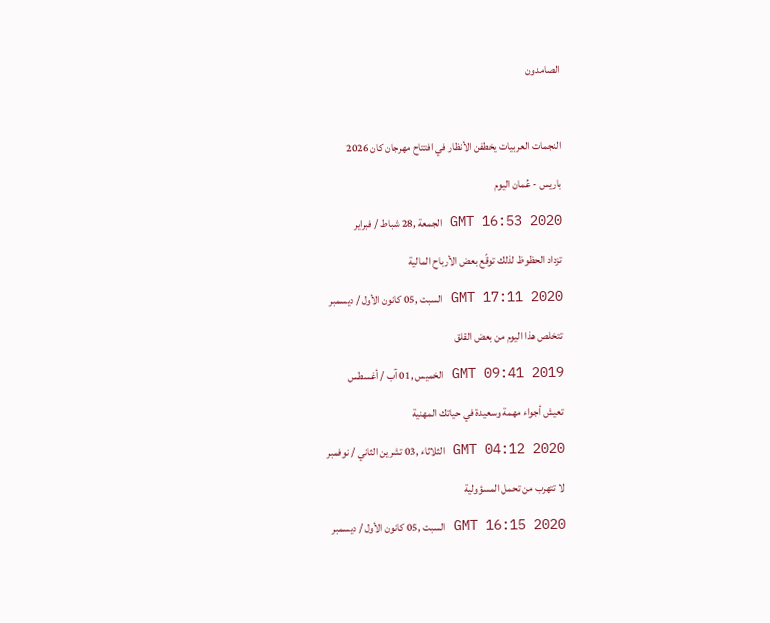الصامدون



النجمات العربيات يخطفن الأنظار في افتتاح مهرجان كان 2026

باريس - عُمان اليوم

GMT 16:53 2020 الجمعة ,28 شباط / فبراير

تزداد الحظوظ لذلك توقّع بعض الأرباح المالية

GMT 17:11 2020 السبت ,05 كانون الأول / ديسمبر

تتخلص هذا اليوم من بعض القلق

GMT 09:41 2019 الخميس ,01 آب / أغسطس

تعيش أجواء مهمة وسعيدة في حياتك المهنية

GMT 04:12 2020 الثلاثاء ,03 تشرين الثاني / نوفمبر

لا تتهرب من تحمل المسؤولية

GMT 16:15 2020 السبت ,05 كانون الأول / ديسمبر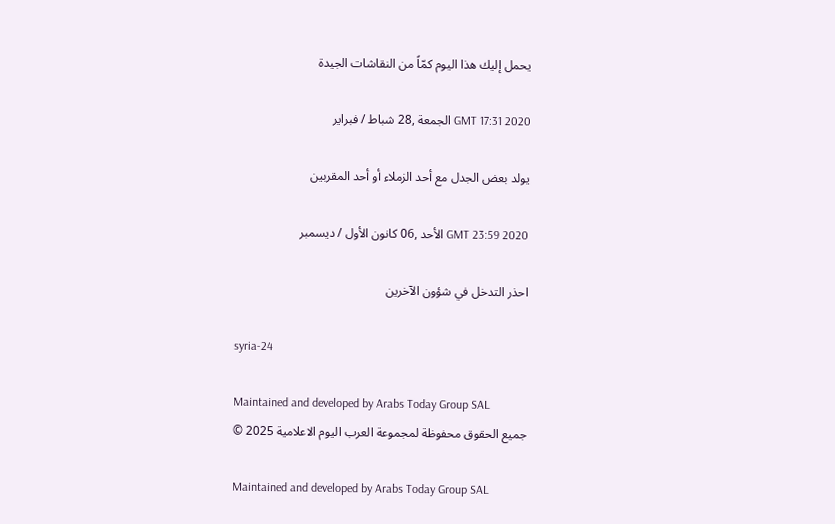يحمل إليك هذا اليوم كمّاً من النقاشات الجيدة

GMT 17:31 2020 الجمعة ,28 شباط / فبراير

يولد بعض الجدل مع أحد الزملاء أو أحد المقربين

GMT 23:59 2020 الأحد ,06 كانون الأول / ديسمبر

احذر التدخل في شؤون الآخرين

syria-24

Maintained and developed by Arabs Today Group SAL
جميع الحقوق محفوظة لمجموعة العرب اليوم الاعلامية 2025 ©

Maintained and developed by Arabs Today Group SAL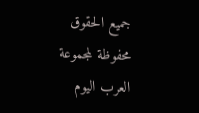جميع الحقوق محفوظة لمجموعة العرب اليوم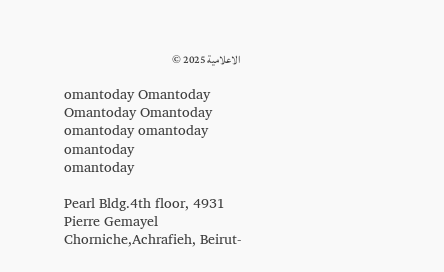الاعلامية 2025 ©

omantoday Omantoday Omantoday Omantoday
omantoday omantoday omantoday
omantoday

Pearl Bldg.4th floor, 4931 Pierre Gemayel Chorniche,Achrafieh, Beirut-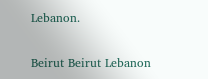Lebanon.

Beirut Beirut Lebanon